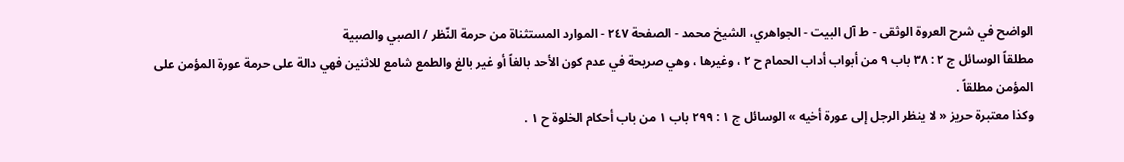الواضح في شرح العروة الوثقى - ط آل البيت - الجواهري، الشيخ محمد - الصفحة ٢٤٧ - الموارد المستثناة من حرمة النّظر / الصبي والصبية
مطلقاً الوسائل ج ٢ : ٣٨ باب ٩ من أبواب أداب الحمام ح ٢ ، وغيرها ، وهي صريحة في عدم كون الأحد بالغاً أو غير بالغ والطمع شامع للاثنين فهي دالة على حرمة عورة المؤمن على المؤمن مطلقاً .
وكذا معتبرة حريز « لا ينظر الرجل إلى عورة أخيه » الوسائل ج ١ : ٢٩٩ باب ١ من باب أحكام الخلوة ح ١ .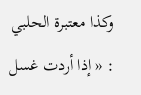وكذا معتبرة الحلبي : « إذا أردت غسل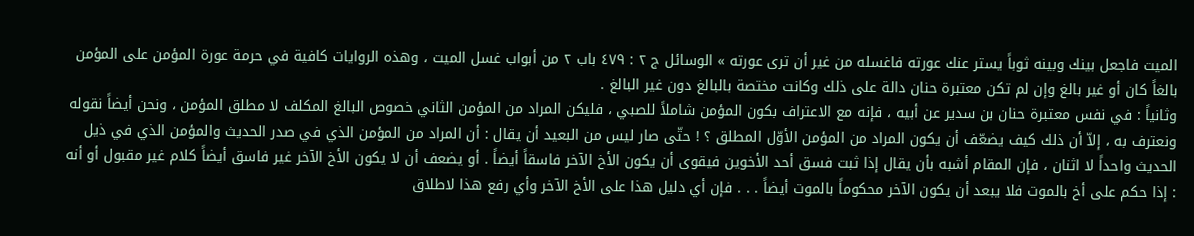الميت فاجعل بينك وبينه ثوباً يستر عنك عورته فاغسله من غير أن ترى عورته » الوسائل ج ٢ : ٤٧٩ باب ٢ من أبواب غسل الميت ، وهذه الروايات كافية في حرمة عورة المؤمن على المؤمن بالغاً كان أو غير بالغ وإن لم تكن معتبرة حنان دالة على ذلك وكانت مختصة بالبالغ دون غير البالغ .
وثانياً : في نفس معتبرة حنان بن سدير عن أبيه ، فإنه مع الاعتراف بكون المؤمن شاملاً للصبي ، فليكن المراد من المؤمن الثاني خصوص البالغ المكلف لا مطلق المؤمن ، ونحن أيضاً نقوله ونعترف به ، إلاّ أن ذلك كيف يضعّف أن يكون المراد من المؤمن الأوّل المطلق ؟ ! حتّى صار ليس من البعيد أن يقال : أن المراد من المؤمن الذي في صدر الحديث والمؤمن الذي في ذيل الحديث واحداً لا اثنان ، فإن المقام أشبه بأن يقال إذا ثبت فسق أحد الأخوين فيقوى أن يكون الأخ الآخر فاسقاً أيضاً . أو يضعف أن لا يكون الأخ الآخر غير فاسق أيضاً كلام غير مقبول أو أنه : إذا حكم على أخ بالموت فلا يبعد أن يكون الآخر محكوماً بالموت أيضاً . . . فإن أي دليل هذا على الأخ الآخر وأي رفع هذا لاطلاق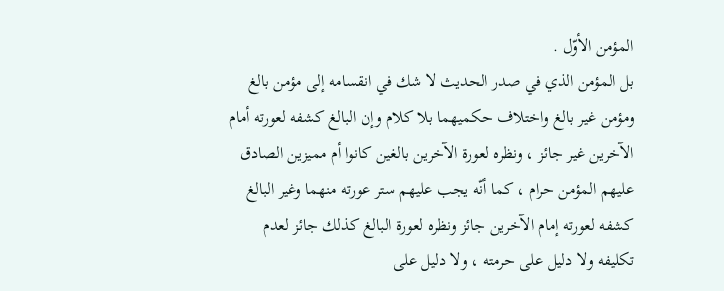المؤمن الأوّل .
بل المؤمن الذي في صدر الحديث لا شك في انقسامه إلى مؤمن بالغ ومؤمن غير بالغ واختلاف حكميهما بلا كلام وإن البالغ كشفه لعورته أمام الآخرين غير جائز ، ونظره لعورة الآخرين بالغين كانوا أم مميزين الصادق عليهم المؤمن حرام ، كما أنّه يجب عليهم ستر عورته منهما وغير البالغ كشفه لعورته إمام الآخرين جائز ونظره لعورة البالغ كذلك جائز لعدم تكليفه ولا دليل على حرمته ، ولا دليل على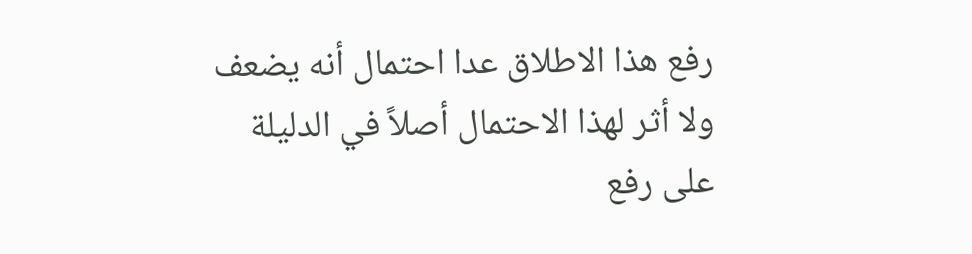رفع هذا الاطلاق عدا احتمال أنه يضعف ولا أثر لهذا الاحتمال أصلاً في الدليلة على رفع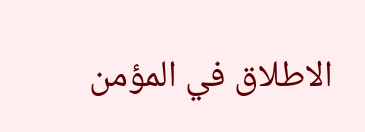الاطلاق في المؤمن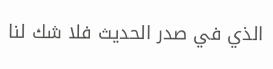الذي في صدر الحديث فلا شك لنا